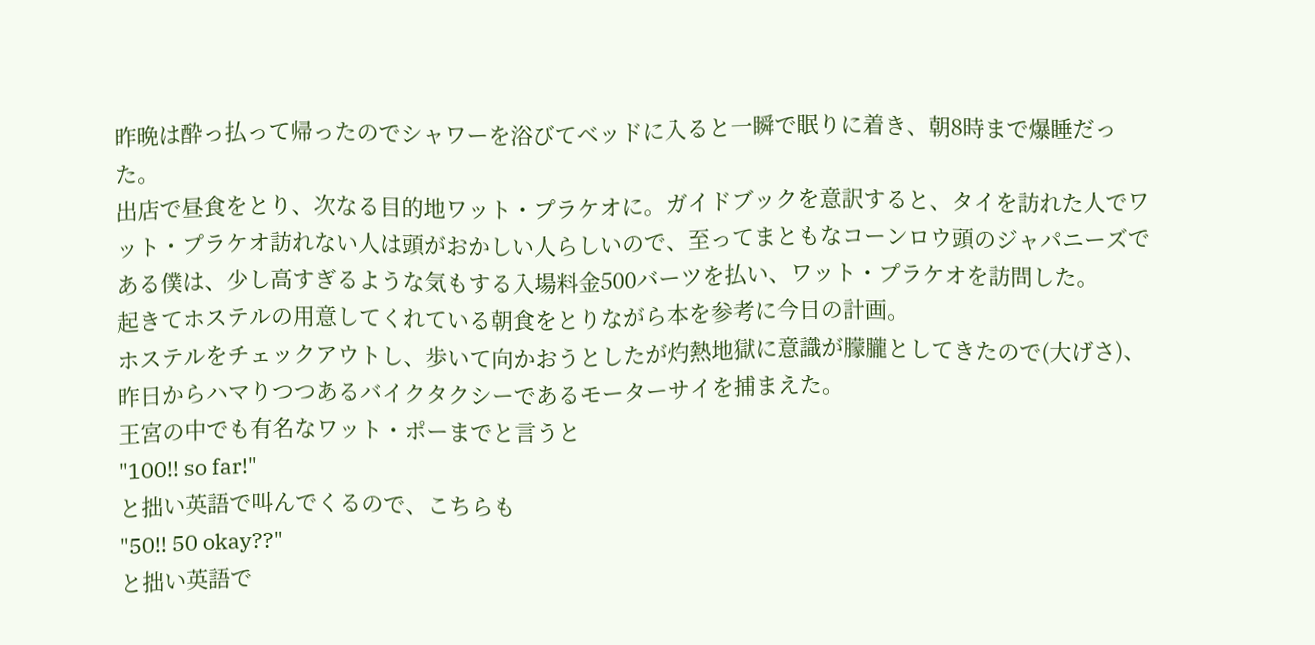昨晩は酔っ払って帰ったのでシャワーを浴びてベッドに入ると一瞬で眠りに着き、朝8時まで爆睡だった。
出店で昼食をとり、次なる目的地ワット・プラケオに。ガイドブックを意訳すると、タイを訪れた人でワット・プラケオ訪れない人は頭がおかしい人らしいので、至ってまともなコーンロウ頭のジャパニーズである僕は、少し高すぎるような気もする入場料金500バーツを払い、ワット・プラケオを訪問した。
起きてホステルの用意してくれている朝食をとりながら本を参考に今日の計画。
ホステルをチェックアウトし、歩いて向かおうとしたが灼熱地獄に意識が朦朧としてきたので(大げさ)、昨日からハマりつつあるバイクタクシーであるモーターサイを捕まえた。
王宮の中でも有名なワット・ポーまでと言うと
"100!! so far!"
と拙い英語で叫んでくるので、こちらも
"50!! 50 okay??"
と拙い英語で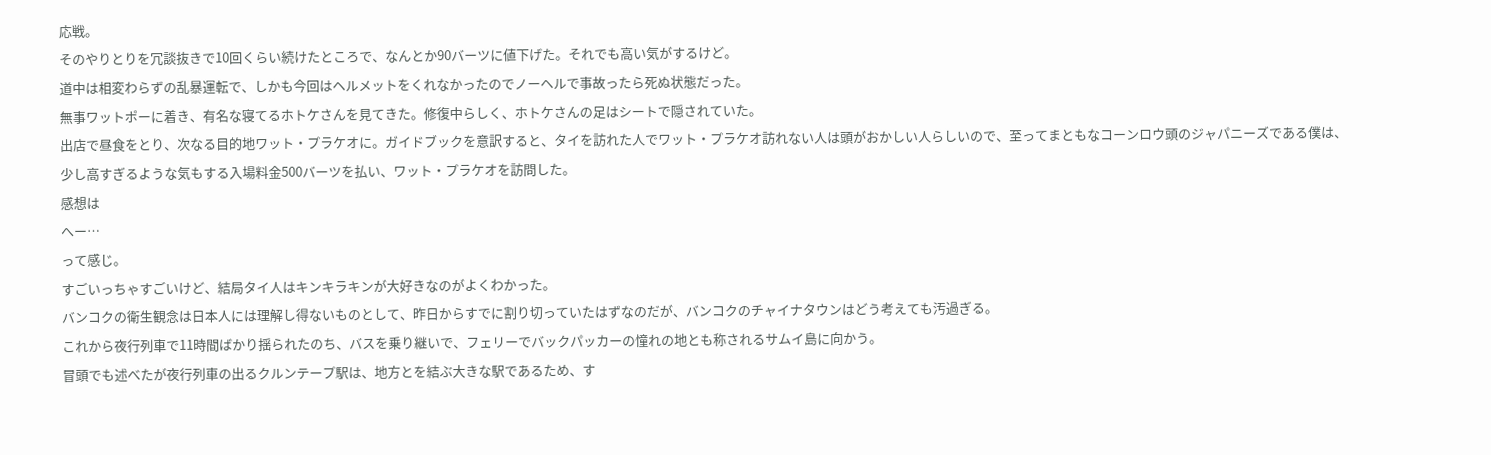応戦。
そのやりとりを冗談抜きで10回くらい続けたところで、なんとか90バーツに値下げた。それでも高い気がするけど。
道中は相変わらずの乱暴運転で、しかも今回はヘルメットをくれなかったのでノーヘルで事故ったら死ぬ状態だった。
無事ワットポーに着き、有名な寝てるホトケさんを見てきた。修復中らしく、ホトケさんの足はシートで隠されていた。
出店で昼食をとり、次なる目的地ワット・プラケオに。ガイドブックを意訳すると、タイを訪れた人でワット・プラケオ訪れない人は頭がおかしい人らしいので、至ってまともなコーンロウ頭のジャパニーズである僕は、少し高すぎるような気もする入場料金500バーツを払い、ワット・プラケオを訪問した。
感想は
へー…
って感じ。
すごいっちゃすごいけど、結局タイ人はキンキラキンが大好きなのがよくわかった。
バンコクの衛生観念は日本人には理解し得ないものとして、昨日からすでに割り切っていたはずなのだが、バンコクのチャイナタウンはどう考えても汚過ぎる。
これから夜行列車で11時間ばかり揺られたのち、バスを乗り継いで、フェリーでバックパッカーの憧れの地とも称されるサムイ島に向かう。
冒頭でも述べたが夜行列車の出るクルンテープ駅は、地方とを結ぶ大きな駅であるため、す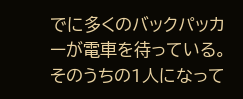でに多くのバックパッカーが電車を待っている。
そのうちの1人になって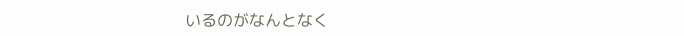いるのがなんとなく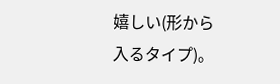嬉しい(形から入るタイプ)。